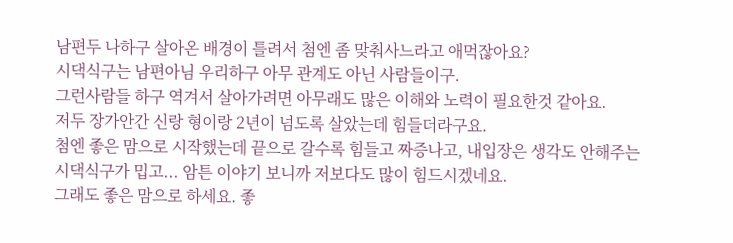남편두 나하구 살아온 배경이 틀려서 첨엔 좀 맞춰사느라고 애먹잖아요?
시댁식구는 남편아님 우리하구 아무 관계도 아닌 사람들이구.
그런사람들 하구 역겨서 살아가려면 아무래도 많은 이해와 노력이 필요한것 같아요.
저두 장가안간 신랑 형이랑 2년이 넘도록 살았는데 힘들더라구요.
첨엔 좋은 맘으로 시작했는데 끝으로 갈수록 힘들고 짜증나고, 내입장은 생각도 안해주는 시댁식구가 밉고... 암튼 이야기 보니까 저보다도 많이 힘드시겠네요.
그래도 좋은 맘으로 하세요. 좋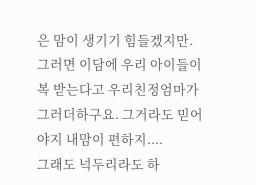은 맘이 생기기 힘들겠지만.
그러면 이담에 우리 아이들이 복 받는다고 우리친정엄마가 그러더하구요. 그거라도 믿어야지 내맘이 편하지....
그래도 넉두리라도 하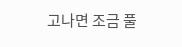고나면 조금 풀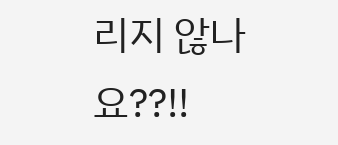리지 않나요??!!